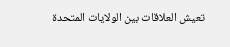تعيش العلاقات بين الولايات المتحدة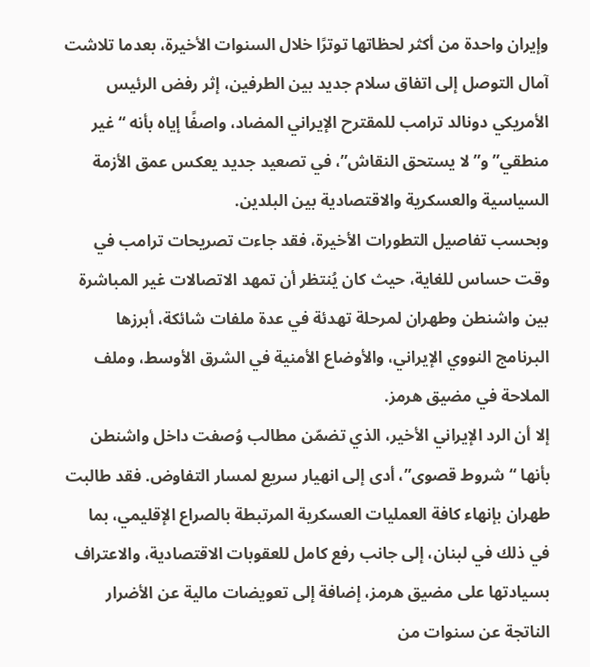وإيران واحدة من أكثر لحظاتها توترًا خلال السنوات الأخيرة، بعدما تلاشت آمال التوصل إلى اتفاق سلام جديد بين الطرفين، إثر رفض الرئيس الأمريكي دونالد ترامب للمقترح الإيراني المضاد، واصفًا إياه بأنه “غير منطقي” و”لا يستحق النقاش”، في تصعيد جديد يعكس عمق الأزمة السياسية والعسكرية والاقتصادية بين البلدين.
وبحسب تفاصيل التطورات الأخيرة، فقد جاءت تصريحات ترامب في وقت حساس للغاية، حيث كان يُنتظر أن تمهد الاتصالات غير المباشرة بين واشنطن وطهران لمرحلة تهدئة في عدة ملفات شائكة، أبرزها البرنامج النووي الإيراني، والأوضاع الأمنية في الشرق الأوسط، وملف الملاحة في مضيق هرمز.
إلا أن الرد الإيراني الأخير، الذي تضمّن مطالب وُصفت داخل واشنطن بأنها “شروط قصوى”، أدى إلى انهيار سريع لمسار التفاوض. فقد طالبت طهران بإنهاء كافة العمليات العسكرية المرتبطة بالصراع الإقليمي، بما في ذلك في لبنان، إلى جانب رفع كامل للعقوبات الاقتصادية، والاعتراف بسيادتها على مضيق هرمز، إضافة إلى تعويضات مالية عن الأضرار الناتجة عن سنوات من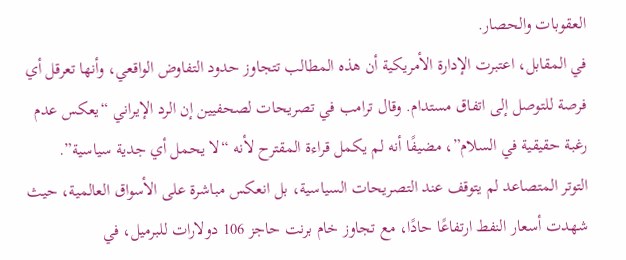العقوبات والحصار.
في المقابل، اعتبرت الإدارة الأمريكية أن هذه المطالب تتجاوز حدود التفاوض الواقعي، وأنها تعرقل أي فرصة للتوصل إلى اتفاق مستدام. وقال ترامب في تصريحات لصحفيين إن الرد الإيراني “يعكس عدم رغبة حقيقية في السلام”، مضيفًا أنه لم يكمل قراءة المقترح لأنه “لا يحمل أي جدية سياسية”.
التوتر المتصاعد لم يتوقف عند التصريحات السياسية، بل انعكس مباشرة على الأسواق العالمية، حيث شهدت أسعار النفط ارتفاعًا حادًا، مع تجاوز خام برنت حاجز 106 دولارات للبرميل، في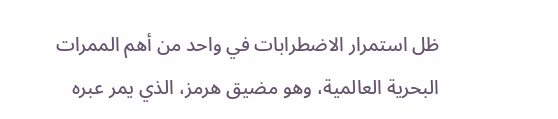ظل استمرار الاضطرابات في واحد من أهم الممرات البحرية العالمية، وهو مضيق هرمز، الذي يمر عبره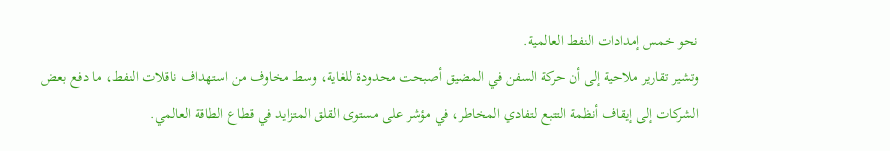نحو خمس إمدادات النفط العالمية.
وتشير تقارير ملاحية إلى أن حركة السفن في المضيق أصبحت محدودة للغاية، وسط مخاوف من استهداف ناقلات النفط، ما دفع بعض الشركات إلى إيقاف أنظمة التتبع لتفادي المخاطر، في مؤشر على مستوى القلق المتزايد في قطاع الطاقة العالمي.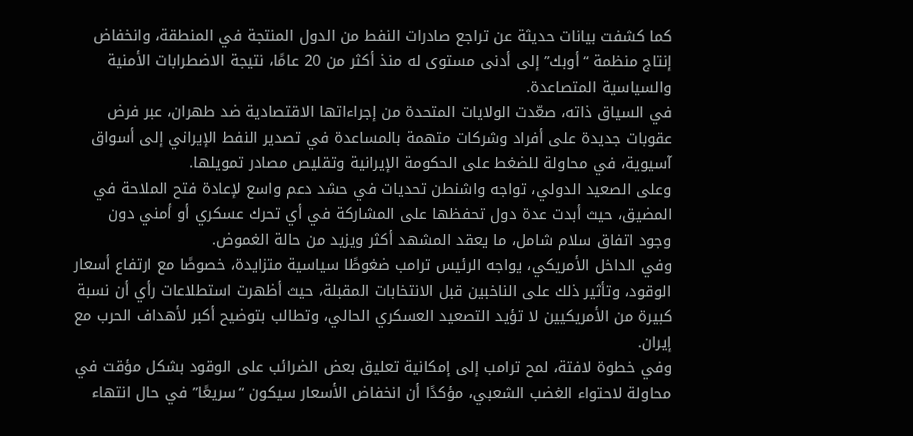كما كشفت بيانات حديثة عن تراجع صادرات النفط من الدول المنتجة في المنطقة، وانخفاض إنتاج منظمة “أوبك” إلى أدنى مستوى له منذ أكثر من 20 عامًا، نتيجة الاضطرابات الأمنية والسياسية المتصاعدة.
في السياق ذاته، صعّدت الولايات المتحدة من إجراءاتها الاقتصادية ضد طهران، عبر فرض عقوبات جديدة على أفراد وشركات متهمة بالمساعدة في تصدير النفط الإيراني إلى أسواق آسيوية، في محاولة للضغط على الحكومة الإيرانية وتقليص مصادر تمويلها.
وعلى الصعيد الدولي، تواجه واشنطن تحديات في حشد دعم واسع لإعادة فتح الملاحة في المضيق، حيث أبدت عدة دول تحفظها على المشاركة في أي تحرك عسكري أو أمني دون وجود اتفاق سلام شامل، ما يعقد المشهد أكثر ويزيد من حالة الغموض.
وفي الداخل الأمريكي، يواجه الرئيس ترامب ضغوطًا سياسية متزايدة، خصوصًا مع ارتفاع أسعار الوقود، وتأثير ذلك على الناخبين قبل الانتخابات المقبلة، حيث أظهرت استطلاعات رأي أن نسبة كبيرة من الأمريكيين لا تؤيد التصعيد العسكري الحالي، وتطالب بتوضيح أكبر لأهداف الحرب مع إيران.
وفي خطوة لافتة، لمح ترامب إلى إمكانية تعليق بعض الضرائب على الوقود بشكل مؤقت في محاولة لاحتواء الغضب الشعبي، مؤكدًا أن انخفاض الأسعار سيكون “سريعًا” في حال انتهاء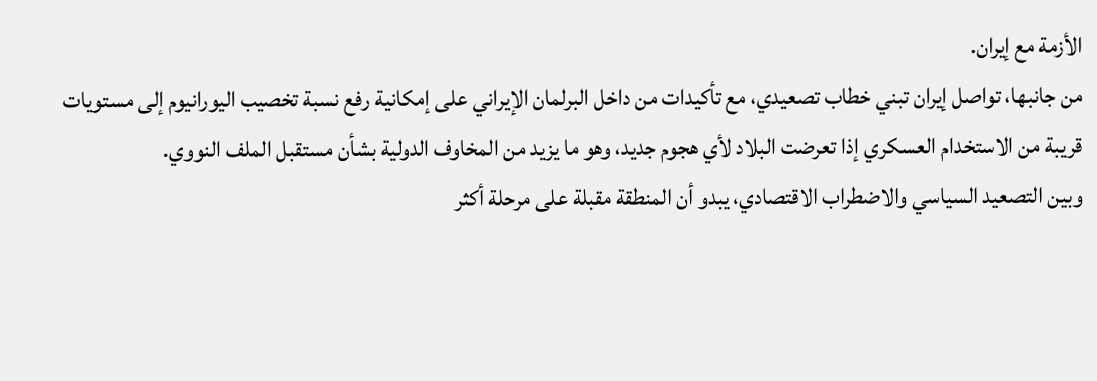الأزمة مع إيران.
من جانبها، تواصل إيران تبني خطاب تصعيدي، مع تأكيدات من داخل البرلمان الإيراني على إمكانية رفع نسبة تخصيب اليورانيوم إلى مستويات قريبة من الاستخدام العسكري إذا تعرضت البلاد لأي هجوم جديد، وهو ما يزيد من المخاوف الدولية بشأن مستقبل الملف النووي.
وبين التصعيد السياسي والاضطراب الاقتصادي، يبدو أن المنطقة مقبلة على مرحلة أكثر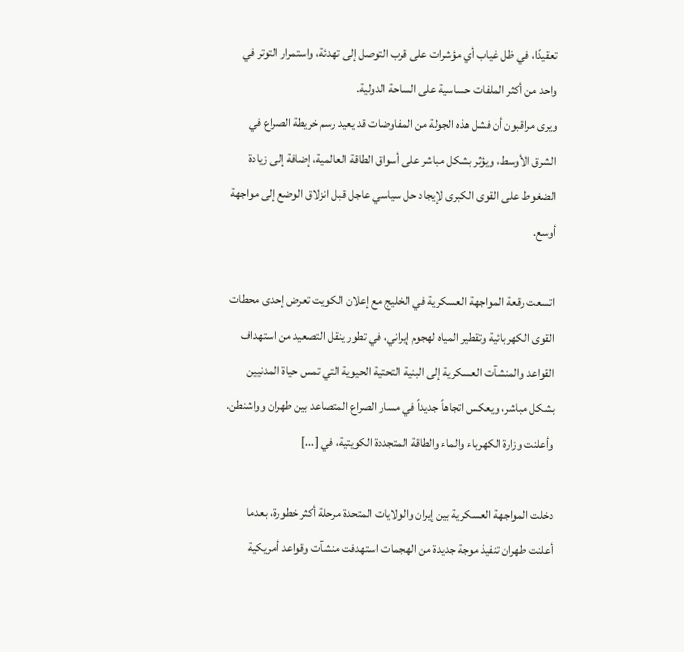تعقيدًا، في ظل غياب أي مؤشرات على قرب التوصل إلى تهدئة، واستمرار التوتر في واحد من أكثر الملفات حساسية على الساحة الدولية.
ويرى مراقبون أن فشل هذه الجولة من المفاوضات قد يعيد رسم خريطة الصراع في الشرق الأوسط، ويؤثر بشكل مباشر على أسواق الطاقة العالمية، إضافة إلى زيادة الضغوط على القوى الكبرى لإيجاد حل سياسي عاجل قبل انزلاق الوضع إلى مواجهة أوسع.

اتسعت رقعة المواجهة العسكرية في الخليج مع إعلان الكويت تعرض إحدى محطات القوى الكهربائية وتقطير المياه لهجوم إيراني، في تطور ينقل التصعيد من استهداف القواعد والمنشآت العسكرية إلى البنية التحتية الحيوية التي تمس حياة المدنيين بشكل مباشر، ويعكس اتجاهاً جديداً في مسار الصراع المتصاعد بين طهران وواشنطن. وأعلنت وزارة الكهرباء والماء والطاقة المتجددة الكويتية، في [...]

دخلت المواجهة العسكرية بين إيران والولايات المتحدة مرحلة أكثر خطورة، بعدما أعلنت طهران تنفيذ موجة جديدة من الهجمات استهدفت منشآت وقواعد أمريكية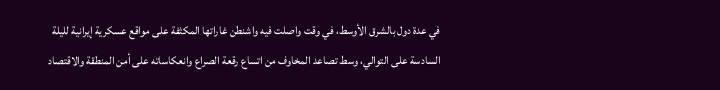في عدة دول بالشرق الأوسط، في وقت واصلت فيه واشنطن غاراتها المكثفة على مواقع عسكرية إيرانية لليلة السادسة على التوالي، وسط تصاعد المخاوف من اتساع رقعة الصراع وانعكاساته على أمن المنطقة والاقتصاد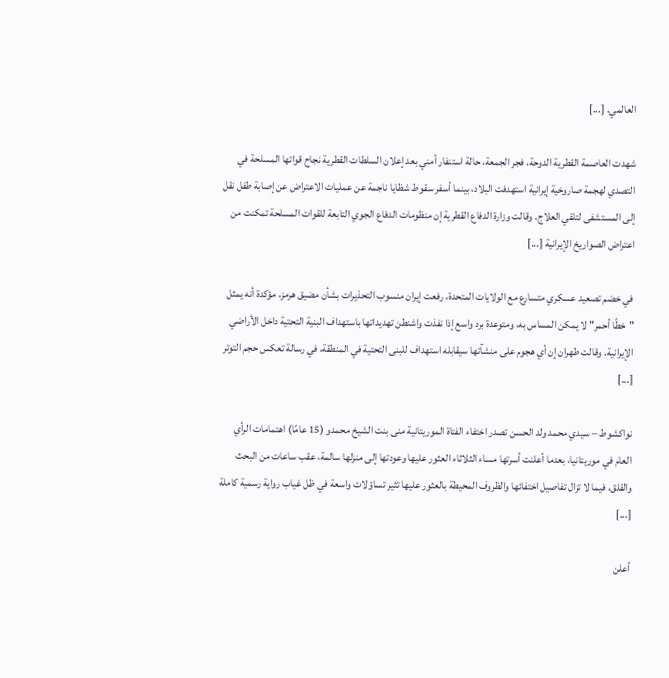العالمي. [...]

شهدت العاصمة القطرية الدوحة، فجر الجمعة، حالة استنفار أمني بعد إعلان السلطات القطرية نجاح قواتها المسلحة في التصدي لهجمة صاروخية إيرانية استهدفت البلاد، بينما أسفر سقوط شظايا ناجمة عن عمليات الاعتراض عن إصابة طفل نقل إلى المستشفى لتلقي العلاج. وقالت وزارة الدفاع القطرية إن منظومات الدفاع الجوي التابعة للقوات المسلحة تمكنت من اعتراض الصواريخ الإيرانية [...]

في خضم تصعيد عسكري متسارع مع الولايات المتحدة، رفعت إيران منسوب التحذيرات بشأن مضيق هرمز، مؤكدة أنه يمثل "خطًا أحمر" لا يمكن المساس به، ومتوعدة برد واسع إذا نفذت واشنطن تهديداتها باستهداف البنية التحتية داخل الأراضي الإيرانية. وقالت طهران إن أي هجوم على منشآتها سيقابله استهداف للبنى التحتية في المنطقة، في رسالة تعكس حجم التوتر [...]

نواكشوط – سيدي محمد ولد الحسن تصدر اختفاء الفتاة الموريتانية منى بنت الشيخ محمدو (15 عامًا) اهتمامات الرأي العام في موريتانيا، بعدما أعلنت أسرتها مساء الثلاثاء العثور عليها وعودتها إلى منزلها سالمة، عقب ساعات من البحث والقلق، فيما لا تزال تفاصيل اختفائها والظروف المحيطة بالعثور عليها تثير تساؤلات واسعة في ظل غياب رواية رسمية كاملة [...]

أعلن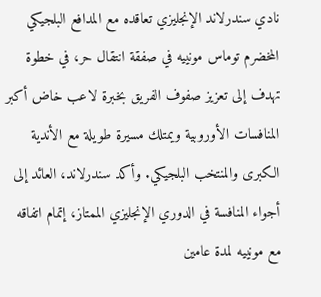نادي سندرلاند الإنجليزي تعاقده مع المدافع البلجيكي المخضرم توماس مونييه في صفقة انتقال حر، في خطوة تهدف إلى تعزيز صفوف الفريق بخبرة لاعب خاض أكبر المنافسات الأوروبية ويمتلك مسيرة طويلة مع الأندية الكبرى والمنتخب البلجيكي. وأكد سندرلاند، العائد إلى أجواء المنافسة في الدوري الإنجليزي الممتاز، إتمام اتفاقه مع مونييه لمدة عامين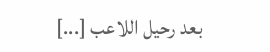بعد رحيل اللاعب [...]